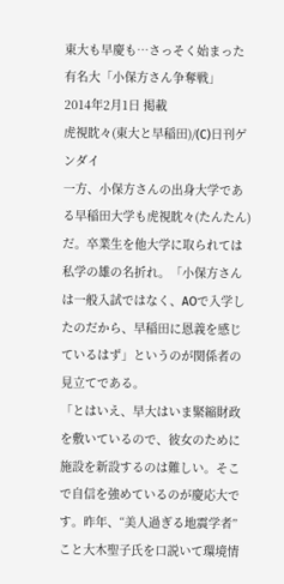東大も早慶も…さっそく始まった有名大「小保方さん争奪戦」
2014年2月1日 掲載
虎視眈々(東大と早稲田)/(C)日刊ゲンダイ
一方、小保方さんの出身大学である早稲田大学も虎視眈々(たんたん)だ。卒業生を他大学に取られては私学の雄の名折れ。「小保方さんは一般入試ではなく、AOで入学したのだから、早稲田に恩義を感じているはず」というのが関係者の見立てである。
「とはいえ、早大はいま緊縮財政を敷いているので、彼女のために施設を新設するのは難しい。そこで自信を強めているのが慶応大です。昨年、“美人過ぎる地震学者”こと大木聖子氏を口説いて環境情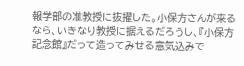報学部の准教授に抜擢した。小保方さんが来るなら、いきなり教授に据えるだろうし、『小保方記念館』だって造ってみせる意気込みで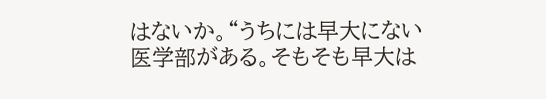はないか。“うちには早大にない医学部がある。そもそも早大は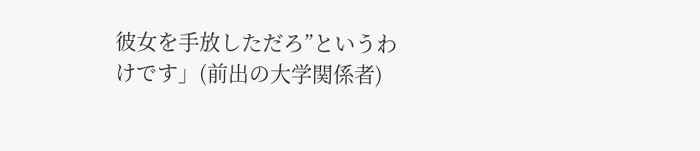彼女を手放しただろ”というわけです」(前出の大学関係者)